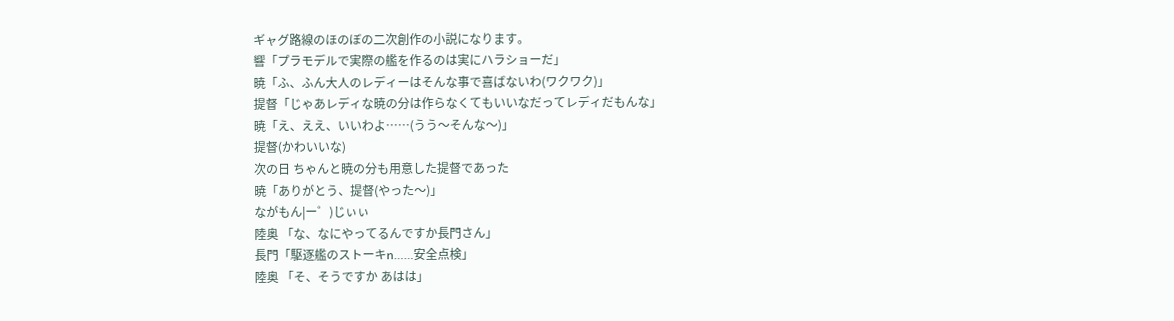ギャグ路線のほのぼの二次創作の小説になります。
響「プラモデルで実際の艦を作るのは実にハラショーだ」
暁「ふ、ふん大人のレディーはそんな事で喜ばないわ(ワクワク)」
提督「じゃあレディな暁の分は作らなくてもいいなだってレディだもんな」
暁「え、ええ、いいわよ……(うう〜そんな〜)」
提督(かわいいな)
次の日 ちゃんと暁の分も用意した提督であった
暁「ありがとう、提督(やった〜)」
ながもん|ー゜)じぃぃ
陸奥 「な、なにやってるんですか長門さん」
長門「駆逐艦のストーキn……安全点検」
陸奥 「そ、そうですか あはは」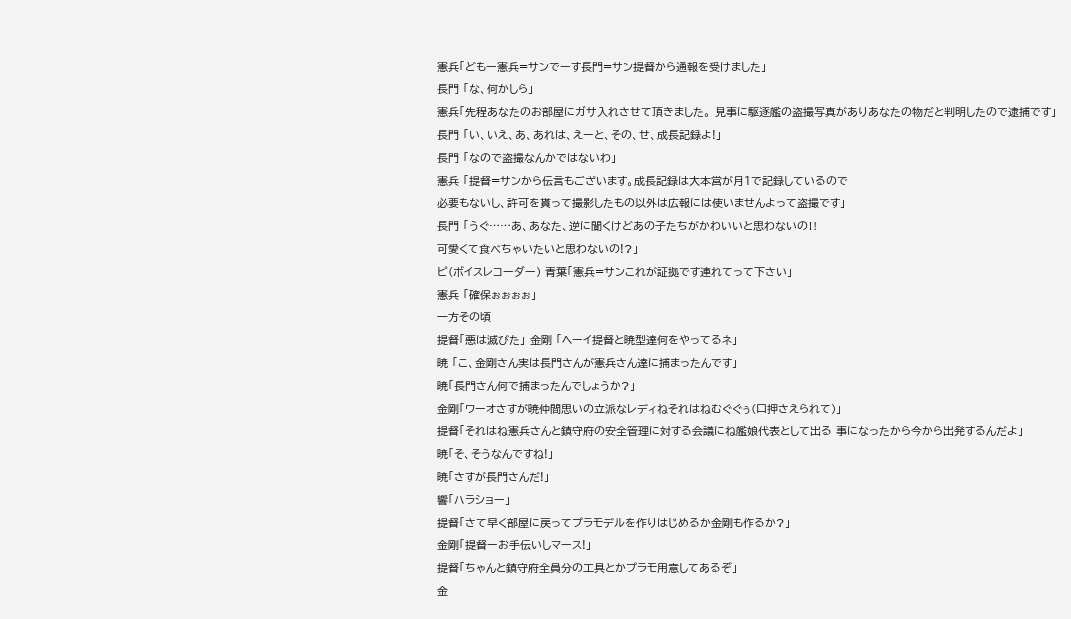憲兵「どもー憲兵=サンでーす長門=サン提督から通報を受けました」
長門 「な、何かしら」
憲兵「先程あなたのお部屋にガサ入れさせて頂きました。 見事に駆逐艦の盗撮写真がありあなたの物だと判明したので逮捕です」
長門 「い、いえ、あ、あれは、えーと、その、せ、成長記録よ!」
長門 「なので盗撮なんかではないわ」
憲兵 「提督=サンから伝言もございます。成長記録は大本営が月1で記録しているので
必要もないし、許可を貰って撮影したもの以外は広報には使いませんよって盗撮です」
長門 「うぐ……あ、あなた、逆に聞くけどあの子たちがかわいいと思わないの‼
可愛くて食べちゃいたいと思わないの!?」
ピ(ボイスレコーダー) 青葉「憲兵=サンこれが証拠です連れてって下さい」
憲兵 「確保ぉぉぉぉ」
一方その頃
提督「悪は滅びた」 金剛 「ヘーイ提督と暁型達何をやってるネ」
暁 「こ、金剛さん実は長門さんが憲兵さん達に捕まったんです」
暁「長門さん何で捕まったんでしょうか?」
金剛「ワーオさすが暁仲間思いの立派なレディねそれはねむぐぐぅ(口押さえられて)」
提督「それはね憲兵さんと鎮守府の安全管理に対する会議にね艦娘代表として出る 事になったから今から出発するんだよ」
暁「そ、そうなんですね!」
暁「さすが長門さんだ!」
響「ハラショー」
提督「さて早く部屋に戻ってプラモデルを作りはじめるか金剛も作るか?」
金剛「提督ーお手伝いしマース!」
提督「ちゃんと鎮守府全員分の工具とかプラモ用意してあるぞ」
金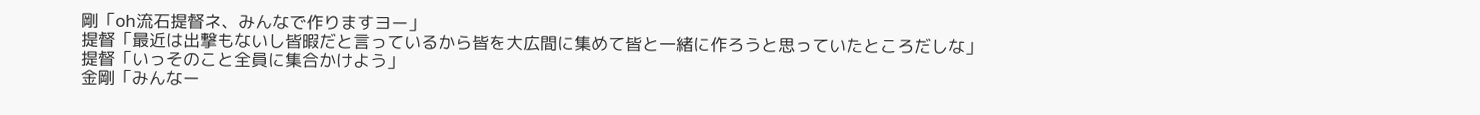剛「oh流石提督ネ、みんなで作りますヨー」
提督「最近は出撃もないし皆暇だと言っているから皆を大広間に集めて皆と一緒に作ろうと思っていたところだしな」
提督「いっそのこと全員に集合かけよう」
金剛「みんなー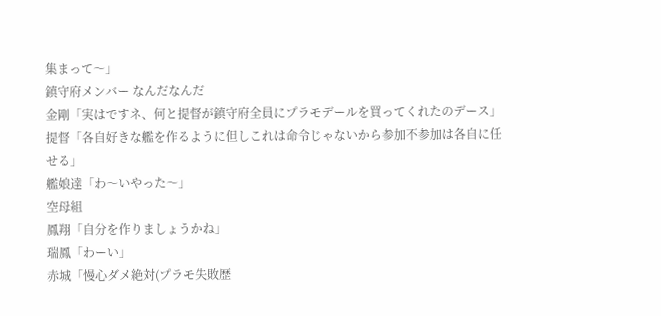集まって〜」
鎮守府メンバー なんだなんだ
金剛「実はですネ、何と提督が鎮守府全員にプラモデールを買ってくれたのデース」
提督「各自好きな艦を作るように但しこれは命令じゃないから参加不参加は各自に任せる」
艦娘達「わ〜いやった〜」
空母組
鳳翔「自分を作りましょうかね」
瑞鳳「わーい」
赤城「慢心ダメ絶対(プラモ失敗歴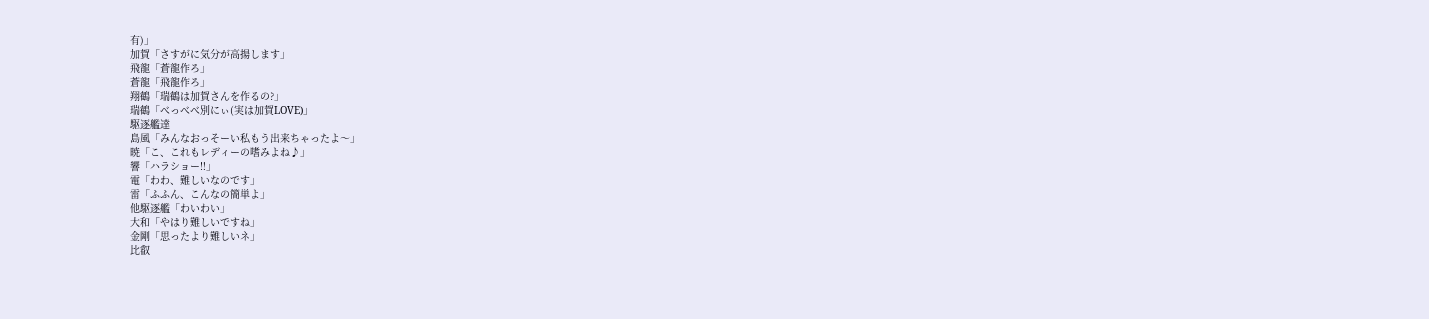有)」
加賀「さすがに気分が高揚します」
飛龍「蒼龍作ろ」
蒼龍「飛龍作ろ」
翔鶴「瑞鶴は加賀さんを作るの?」
瑞鶴「べっべべ別にぃ(実は加賀LOVE)」
駆逐艦達
島風「みんなおっそーい私もう出来ちゃったよ〜」
暁「こ、これもレディーの嗜みよね♪」
響「ハラショー‼」
電「わわ、難しいなのです」
雷「ふふん、こんなの簡単よ」
他駆逐艦「わいわい」
大和「やはり難しいですね」
金剛「思ったより難しいネ」
比叡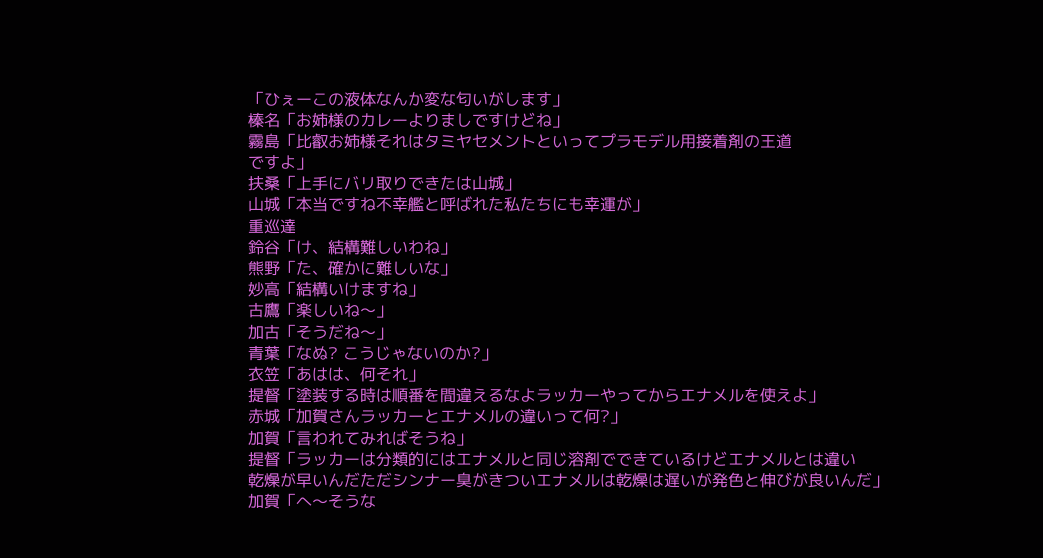「ひぇーこの液体なんか変な匂いがします」
榛名「お姉様のカレーよりましですけどね」
霧島「比叡お姉様それはタミヤセメントといってプラモデル用接着剤の王道
ですよ」
扶桑「上手にバリ取りできたは山城」
山城「本当ですね不幸艦と呼ばれた私たちにも幸運が」
重巡達
鈴谷「け、結構難しいわね」
熊野「た、確かに難しいな」
妙高「結構いけますね」
古鷹「楽しいね〜」
加古「そうだね〜」
青葉「なぬ? こうじゃないのか?」
衣笠「あはは、何それ」
提督「塗装する時は順番を間違えるなよラッカーやってからエナメルを使えよ」
赤城「加賀さんラッカーとエナメルの違いって何?」
加賀「言われてみればそうね」
提督「ラッカーは分類的にはエナメルと同じ溶剤でできているけどエナメルとは違い
乾燥が早いんだただシンナー臭がきついエナメルは乾燥は遅いが発色と伸びが良いんだ」
加賀「へ〜そうな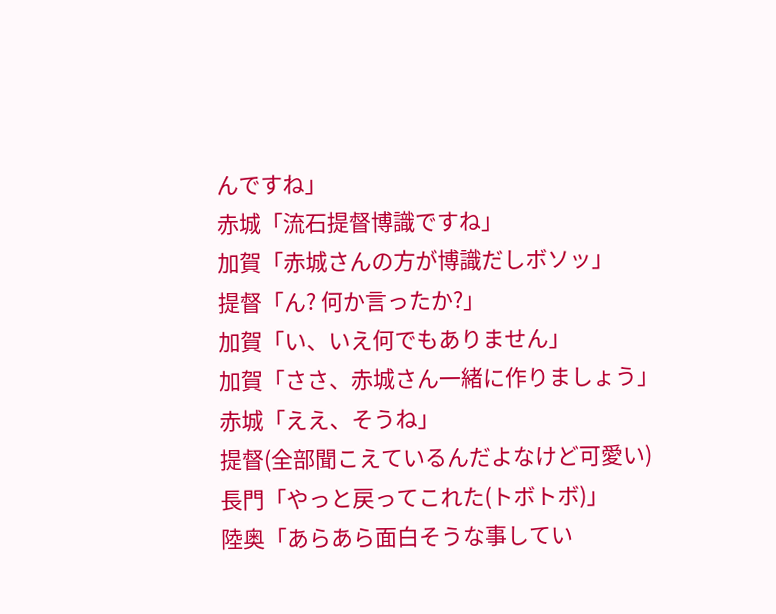んですね」
赤城「流石提督博識ですね」
加賀「赤城さんの方が博識だしボソッ」
提督「ん? 何か言ったか?」
加賀「い、いえ何でもありません」
加賀「ささ、赤城さん一緒に作りましょう」
赤城「ええ、そうね」
提督(全部聞こえているんだよなけど可愛い)
長門「やっと戻ってこれた(トボトボ)」
陸奥「あらあら面白そうな事してい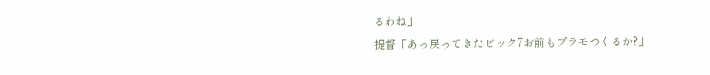るわね」
提督「あっ戻ってきたビック7お前もプラモつくるか?」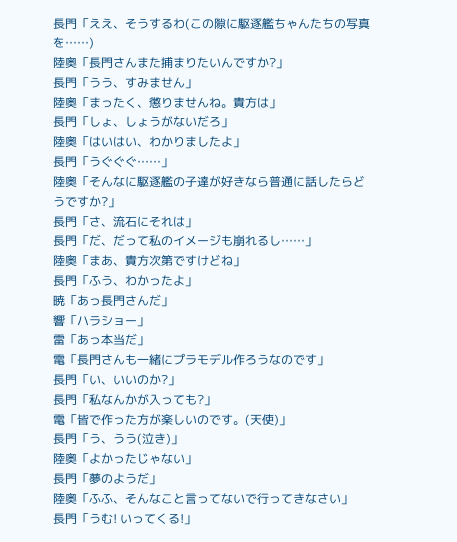長門「ええ、そうするわ(この隙に駆逐艦ちゃんたちの写真を……)
陸奥「長門さんまた捕まりたいんですか?」
長門「うう、すみません」
陸奥「まったく、懲りませんね。貴方は」
長門「しょ、しょうがないだろ」
陸奥「はいはい、わかりましたよ」
長門「うぐぐぐ……」
陸奥「そんなに駆逐艦の子達が好きなら普通に話したらどうですか?」
長門「さ、流石にそれは」
長門「だ、だって私のイメージも崩れるし……」
陸奥「まあ、貴方次第ですけどね」
長門「ふう、わかったよ」
暁「あっ長門さんだ」
響「ハラショー」
雷「あっ本当だ」
電「長門さんも一緒にプラモデル作ろうなのです」
長門「い、いいのか?」
長門「私なんかが入っても?」
電「皆で作った方が楽しいのです。(天使)」
長門「う、うう(泣き)」
陸奥「よかったじゃない」
長門「夢のようだ」
陸奥「ふふ、そんなこと言ってないで行ってきなさい」
長門「うむ! いってくる!」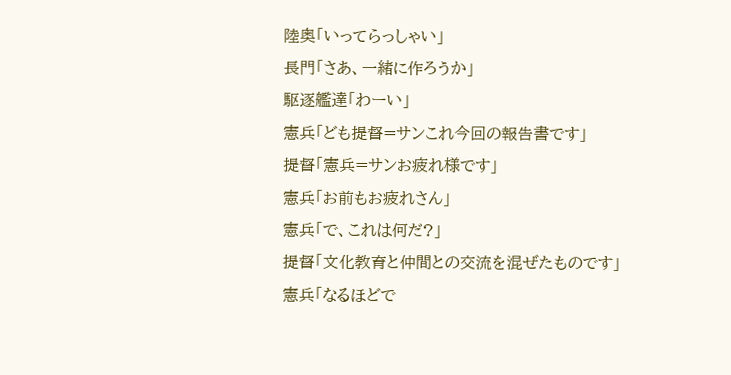陸奥「いってらっしゃい」
長門「さあ、一緒に作ろうか」
駆逐艦達「わーい」
憲兵「ども提督=サンこれ今回の報告書です」
提督「憲兵=サンお疲れ様です」
憲兵「お前もお疲れさん」
憲兵「で、これは何だ?」
提督「文化教育と仲間との交流を混ぜたものです」
憲兵「なるほどで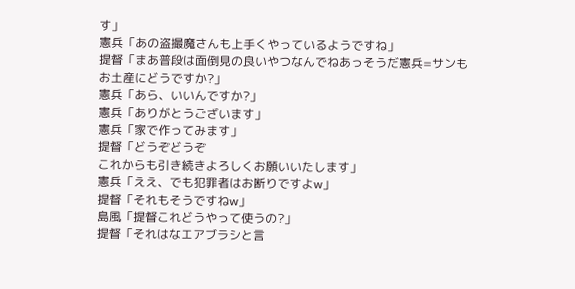す」
憲兵「あの盗撮魔さんも上手くやっているようですね」
提督「まあ普段は面倒見の良いやつなんでねあっそうだ憲兵=サンも
お土産にどうですか?」
憲兵「あら、いいんですか?」
憲兵「ありがとうございます」
憲兵「家で作ってみます」
提督「どうぞどうぞ
これからも引き続きよろしくお願いいたします」
憲兵「ええ、でも犯罪者はお断りですよw」
提督「それもそうですねw」
島風「提督これどうやって使うの?」
提督「それはなエアブラシと言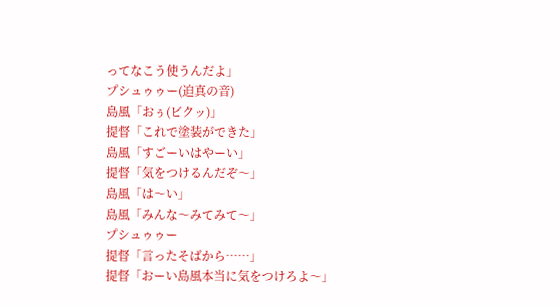ってなこう使うんだよ」
プシュゥゥー(迫真の音)
島風「おぅ(ビクッ)」
提督「これで塗装ができた」
島風「すごーいはやーい」
提督「気をつけるんだぞ〜」
島風「は〜い」
島風「みんな〜みてみて〜」
プシュゥゥー
提督「言ったそばから……」
提督「おーい島風本当に気をつけろよ〜」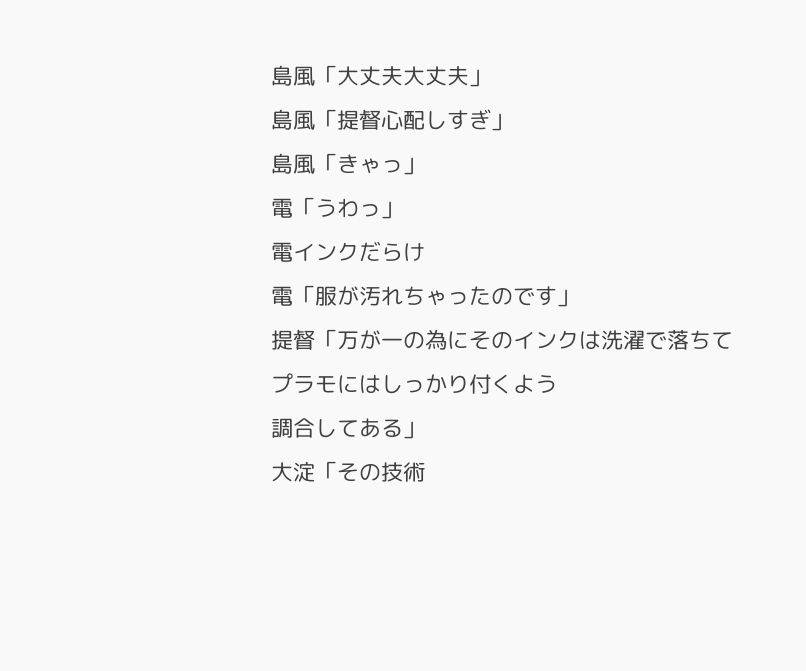島風「大丈夫大丈夫」
島風「提督心配しすぎ」
島風「きゃっ」
電「うわっ」
電インクだらけ
電「服が汚れちゃったのです」
提督「万が一の為にそのインクは洗濯で落ちてプラモにはしっかり付くよう
調合してある」
大淀「その技術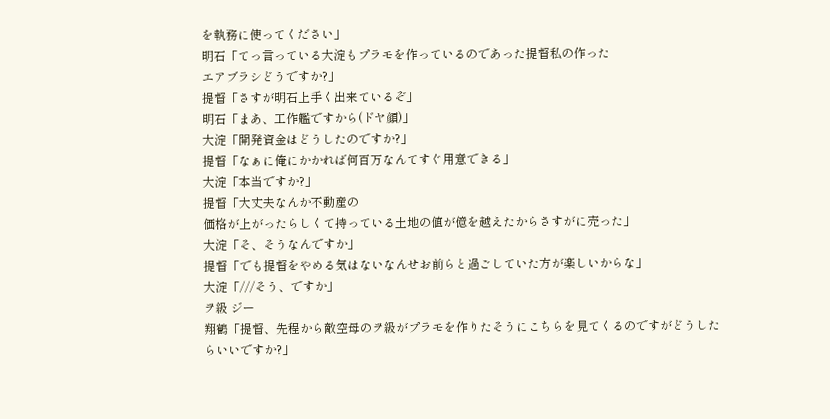を執務に使ってください」
明石「てっ言っている大淀もプラモを作っているのであった提督私の作った
エアブラシどうですか?」
提督「さすが明石上手く出来ているぞ」
明石「まあ、工作艦ですから(ドヤ顔)」
大淀「開発資金はどうしたのですか?」
提督「なぁに俺にかかれば何百万なんてすぐ用意できる」
大淀「本当ですか?」
提督「大丈夫なんか不動産の
価格が上がったらしくて持っている土地の値が億を越えたからさすがに売った」
大淀「そ、そうなんですか」
提督「でも提督をやめる気はないなんせお前らと過ごしていた方が楽しいからな」
大淀「///そう、ですか」
ヲ級 ジー
翔鶴「提督、先程から敵空母のヲ級がプラモを作りたそうにこちらを見てくるのですがどうしたらいいですか?」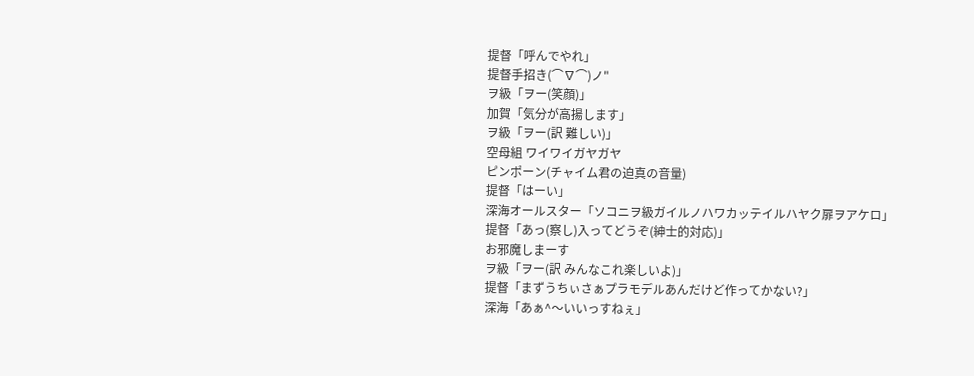提督「呼んでやれ」
提督手招き(⌒∇⌒)ノ"
ヲ級「ヲー(笑顔)」
加賀「気分が高揚します」
ヲ級「ヲー(訳 難しい)」
空母組 ワイワイガヤガヤ
ピンポーン(チャイム君の迫真の音量)
提督「はーい」
深海オールスター「ソコニヲ級ガイルノハワカッテイルハヤク扉ヲアケロ」
提督「あっ(察し)入ってどうぞ(紳士的対応)」
お邪魔しまーす
ヲ級「ヲー(訳 みんなこれ楽しいよ)」
提督「まずうちぃさぁプラモデルあんだけど作ってかない?」
深海「あぁ^〜いいっすねぇ」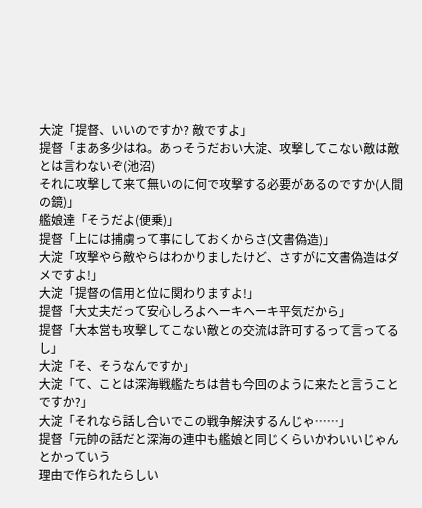大淀「提督、いいのですか? 敵ですよ」
提督「まあ多少はね。あっそうだおい大淀、攻撃してこない敵は敵とは言わないぞ(池沼)
それに攻撃して来て無いのに何で攻撃する必要があるのですか(人間の鏡)」
艦娘達「そうだよ(便乗)」
提督「上には捕虜って事にしておくからさ(文書偽造)」
大淀「攻撃やら敵やらはわかりましたけど、さすがに文書偽造はダメですよ!」
大淀「提督の信用と位に関わりますよ!」
提督「大丈夫だって安心しろよヘーキヘーキ平気だから」
提督「大本営も攻撃してこない敵との交流は許可するって言ってるし」
大淀「そ、そうなんですか」
大淀「て、ことは深海戦艦たちは昔も今回のように来たと言うことですか?」
大淀「それなら話し合いでこの戦争解決するんじゃ……」
提督「元帥の話だと深海の連中も艦娘と同じくらいかわいいじゃんとかっていう
理由で作られたらしい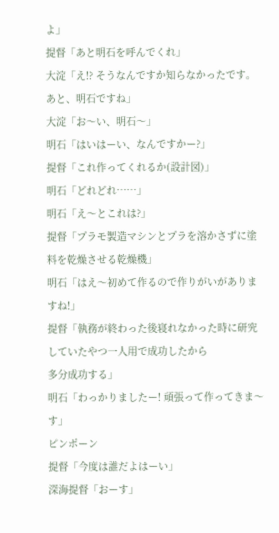よ」
提督「あと明石を呼んでくれ」
大淀「え!? そうなんですか知らなかったです。あと、明石ですね」
大淀「お〜い、明石〜」
明石「はいはーい、なんですかー?」
提督「これ作ってくれるか(設計図)」
明石「どれどれ……」
明石「え〜とこれは?」
提督「プラモ製造マシンとプラを溶かさずに塗料を乾燥させる乾燥機」
明石「はえ〜初めて作るので作りがいがありますね!」
提督「執務が終わった後寝れなかった時に研究していたやつ一人用で成功したから
多分成功する」
明石「わっかりましたー! 頑張って作ってきま〜す」
ピンポーン
提督「今度は誰だよはーい」
深海提督「おーす」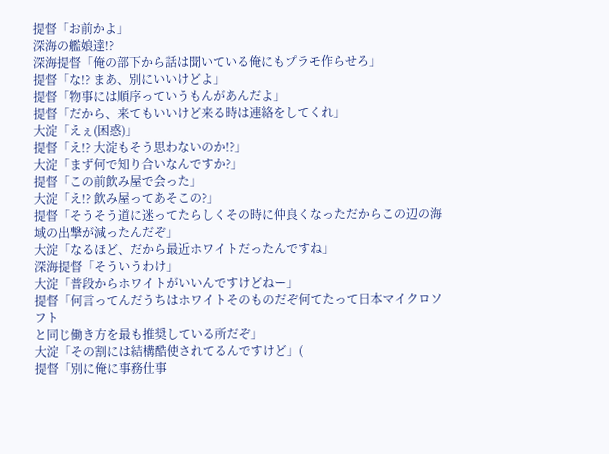提督「お前かよ」
深海の艦娘達!?
深海提督「俺の部下から話は聞いている俺にもプラモ作らせろ」
提督「な!? まあ、別にいいけどよ」
提督「物事には順序っていうもんがあんだよ」
提督「だから、来てもいいけど来る時は連絡をしてくれ」
大淀「えぇ(困惑)」
提督「え!? 大淀もそう思わないのか!?」
大淀「まず何で知り合いなんですか?」
提督「この前飲み屋で会った」
大淀「え!? 飲み屋ってあそこの?」
提督「そうそう道に迷ってたらしくその時に仲良くなっただからこの辺の海域の出撃が減ったんだぞ」
大淀「なるほど、だから最近ホワイトだったんですね」
深海提督「そういうわけ」
大淀「普段からホワイトがいいんですけどねー」
提督「何言ってんだうちはホワイトそのものだぞ何てたって日本マイクロソフト
と同じ働き方を最も推奨している所だぞ」
大淀「その割には結構酷使されてるんですけど」(
提督「別に俺に事務仕事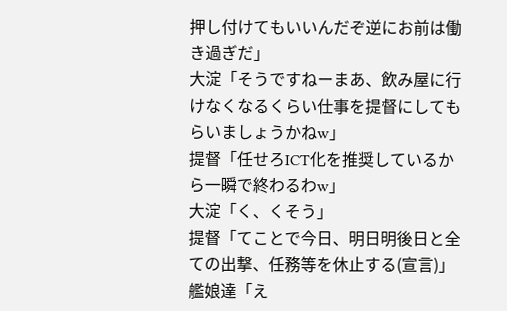押し付けてもいいんだぞ逆にお前は働き過ぎだ」
大淀「そうですねーまあ、飲み屋に行けなくなるくらい仕事を提督にしてもらいましょうかねw」
提督「任せろICT化を推奨しているから一瞬で終わるわw」
大淀「く、くそう」
提督「てことで今日、明日明後日と全ての出撃、任務等を休止する(宣言)」
艦娘達「え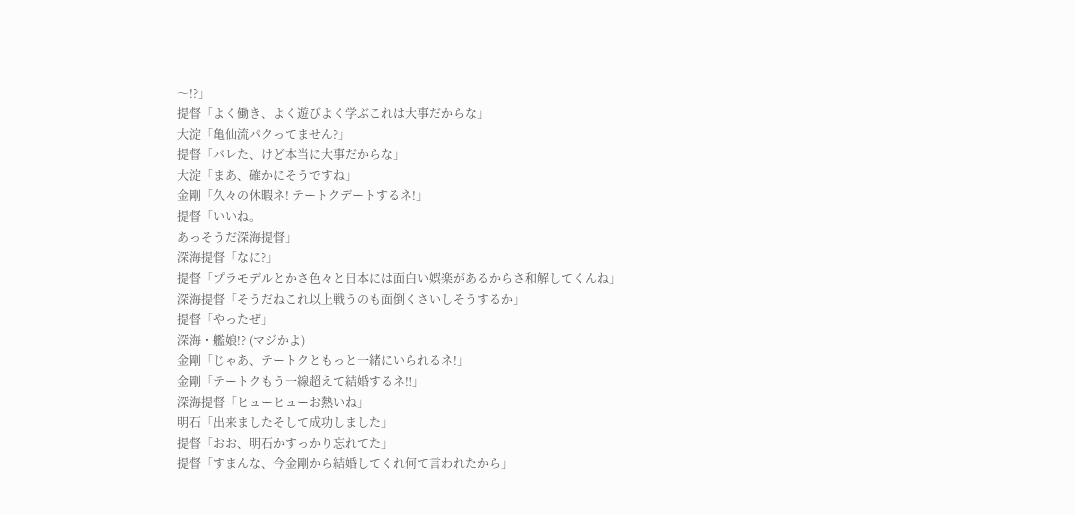〜!?」
提督「よく働き、よく遊びよく学ぶこれは大事だからな」
大淀「亀仙流パクってません?」
提督「バレた、けど本当に大事だからな」
大淀「まあ、確かにそうですね」
金剛「久々の休暇ネ! テートクデートするネ!」
提督「いいね。
あっそうだ深海提督」
深海提督「なに?」
提督「プラモデルとかさ色々と日本には面白い娯楽があるからさ和解してくんね」
深海提督「そうだねこれ以上戦うのも面倒くさいしそうするか」
提督「やったぜ」
深海・艦娘!? (マジかよ)
金剛「じゃあ、テートクともっと一緒にいられるネ!」
金剛「テートクもう一線超えて結婚するネ‼」
深海提督「ヒューヒューお熱いね」
明石「出来ましたそして成功しました」
提督「おお、明石かすっかり忘れてた」
提督「すまんな、今金剛から結婚してくれ何て言われたから」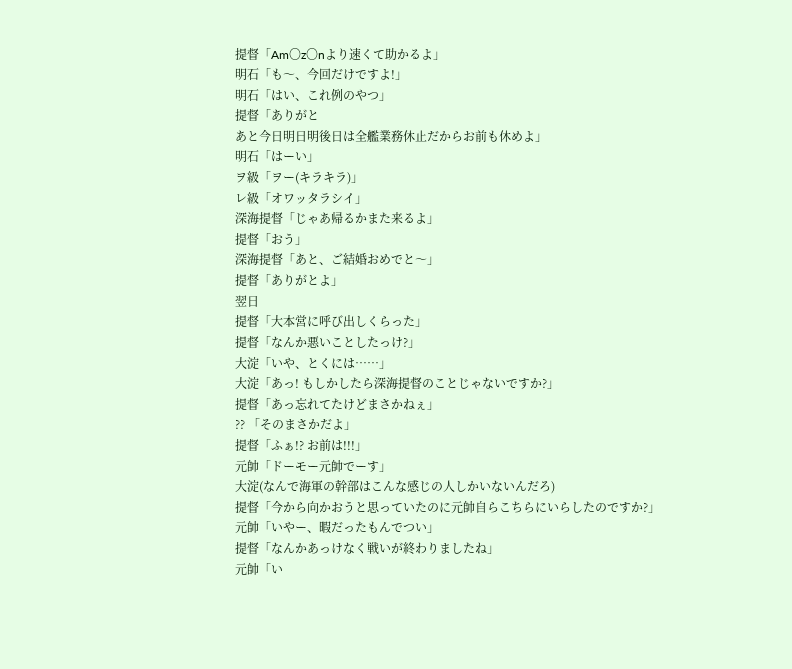提督「Am〇z〇nより速くて助かるよ」
明石「も〜、今回だけですよ!」
明石「はい、これ例のやつ」
提督「ありがと
あと今日明日明後日は全艦業務休止だからお前も休めよ」
明石「はーい」
ヲ級「ヲー(キラキラ)」
レ級「オワッタラシイ」
深海提督「じゃあ帰るかまた来るよ」
提督「おう」
深海提督「あと、ご結婚おめでと〜」
提督「ありがとよ」
翌日
提督「大本営に呼び出しくらった」
提督「なんか悪いことしたっけ?」
大淀「いや、とくには……」
大淀「あっ! もしかしたら深海提督のことじゃないですか?」
提督「あっ忘れてたけどまさかねぇ」
?? 「そのまさかだよ」
提督「ふぁ!? お前は!!!」
元帥「ドーモー元帥でーす」
大淀(なんで海軍の幹部はこんな感じの人しかいないんだろ)
提督「今から向かおうと思っていたのに元帥自らこちらにいらしたのですか?」
元帥「いやー、暇だったもんでつい」
提督「なんかあっけなく戦いが終わりましたね」
元帥「い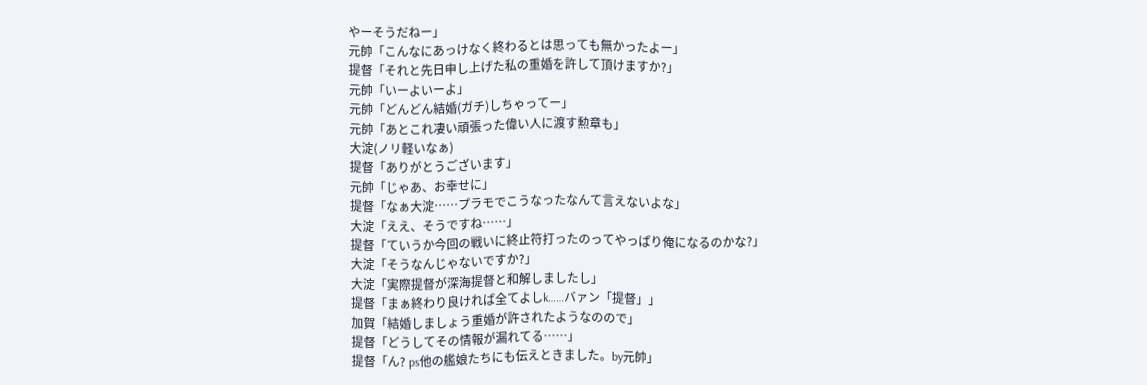やーそうだねー」
元帥「こんなにあっけなく終わるとは思っても無かったよー」
提督「それと先日申し上げた私の重婚を許して頂けますか?」
元帥「いーよいーよ」
元帥「どんどん結婚(ガチ)しちゃってー」
元帥「あとこれ凄い頑張った偉い人に渡す勲章も」
大淀(ノリ軽いなぁ)
提督「ありがとうございます」
元帥「じゃあ、お幸せに」
提督「なぁ大淀……プラモでこうなったなんて言えないよな」
大淀「ええ、そうですね……」
提督「ていうか今回の戦いに終止符打ったのってやっぱり俺になるのかな?」
大淀「そうなんじゃないですか?」
大淀「実際提督が深海提督と和解しましたし」
提督「まぁ終わり良ければ全てよしk……バァン「提督」」
加賀「結婚しましょう重婚が許されたようなのので」
提督「どうしてその情報が漏れてる……」
提督「ん? ps他の艦娘たちにも伝えときました。by元帥」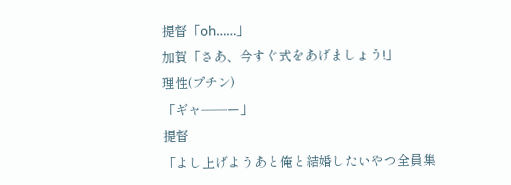提督「oh……」
加賀「さあ、今すぐ式をあげましょう!」
理性(プチン)
「ギャ──ー」
提督
「よし上げようあと俺と結婚したいやつ全員集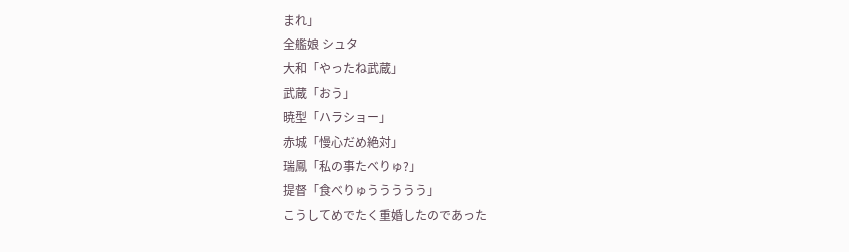まれ」
全艦娘 シュタ
大和「やったね武蔵」
武蔵「おう」
暁型「ハラショー」
赤城「慢心だめ絶対」
瑞鳳「私の事たべりゅ?」
提督「食べりゅううううう」
こうしてめでたく重婚したのであった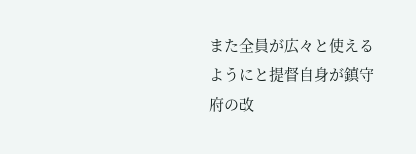また全員が広々と使えるようにと提督自身が鎮守府の改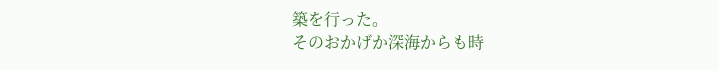築を行った。
そのおかげか深海からも時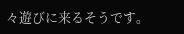々遊びに来るそうです。